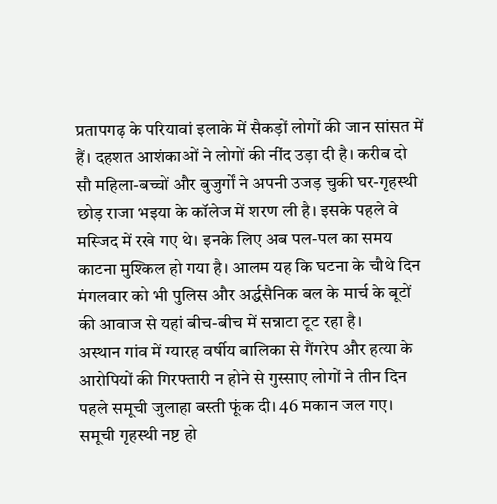प्रतापगढ़ के परियावां इलाके में सैकड़ों लोगों की जान सांसत में हैं। दहशत आशंकाओं ने लोगों की नींद उड़ा दी है। करीब दो सौ महिला-बच्चों और बुजुर्गों ने अपनी उजड़ चुकी घर-गृहस्थी छोड़ राजा भइया के कॉलेज में शरण ली है। इसके पहले वे मस्जिद में रखे गए थे। इनके लिए अब पल-पल का समय काटना मुश्किल हो गया है। आलम यह कि घटना के चौथे दिन मंगलवार को भी पुलिस और अर्द्धसैनिक बल के मार्च के बूटों की आवाज से यहां बीच-बीच में सन्नाटा टूट रहा है।
अस्थान गांव में ग्यारह वर्षीय बालिका से गैंगरेप और हत्या के आरोपियों की गिरफ्तारी न होने से गुस्साए लोगों ने तीन दिन पहले समूची जुलाहा बस्ती फूंक दी। 46 मकान जल गए। समूची गृहस्थी नष्ट हो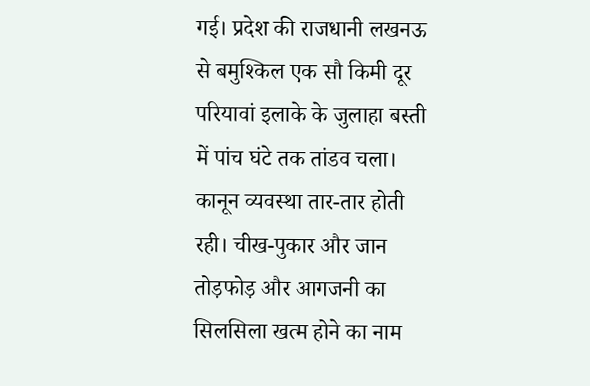गई। प्रदेश की राजधानी लखनऊ से बमुश्किल एक सौ किमी दूर परियावां इलाके के जुलाहा बस्ती में पांच घंटे तक तांडव चला। कानून व्यवस्था तार-तार होती रही। चीख-पुकार और जान तोड़फोड़ और आगजनी का सिलसिला खत्म होने का नाम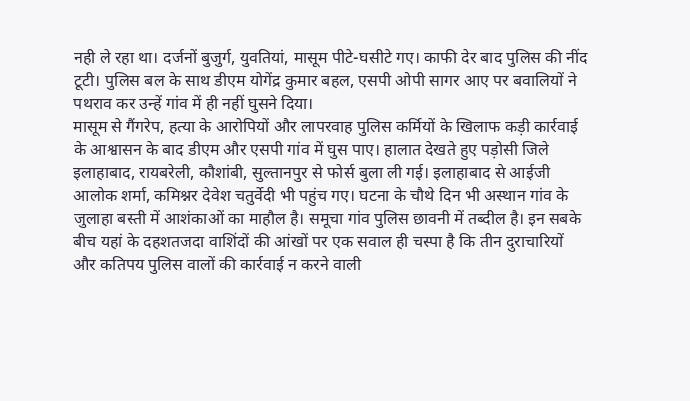नही ले रहा था। दर्जनों बुजुर्ग, युवतियां, मासूम पीटे-घसीटे गए। काफी देर बाद पुलिस की नींद टूटी। पुलिस बल के साथ डीएम योगेंद्र कुमार बहल, एसपी ओपी सागर आए पर बवालियों ने पथराव कर उन्हें गांव में ही नहीं घुसने दिया।
मासूम से गैंगरेप, हत्या के आरोपियों और लापरवाह पुलिस कर्मियों के खिलाफ कड़ी कार्रवाई के आश्वासन के बाद डीएम और एसपी गांव में घुस पाए। हालात देखते हुए पड़ोसी जिले इलाहाबाद, रायबरेली, कौशांबी, सुल्तानपुर से फोर्स बुला ली गई। इलाहाबाद से आईजी आलोक शर्मा, कमिश्नर देवेश चतुर्वेदी भी पहुंच गए। घटना के चौथे दिन भी अस्थान गांव के जुलाहा बस्ती में आशंकाओं का माहौल है। समूचा गांव पुलिस छावनी में तब्दील है। इन सबके बीच यहां के दहशतजदा वाशिंदों की आंखों पर एक सवाल ही चस्पा है कि तीन दुराचारियों और कतिपय पुलिस वालों की कार्रवाई न करने वाली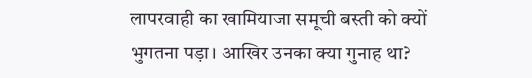लापरवाही का खामियाजा समूची बस्ती को क्यों भुगतना पड़ा। आखिर उनका क्या गुनाह था?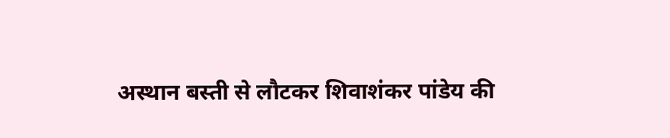अस्थान बस्ती से लौटकर शिवाशंकर पांडेय की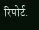रिपोर्ट.